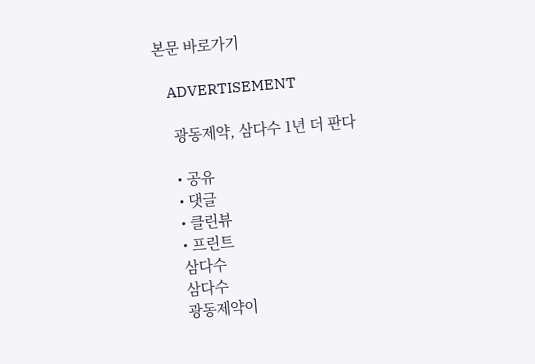본문 바로가기

    ADVERTISEMENT

    광동제약, 삼다수 1년 더 판다

    • 공유
    • 댓글
    • 클린뷰
    • 프린트
    삼다수
    삼다수
    광동제약이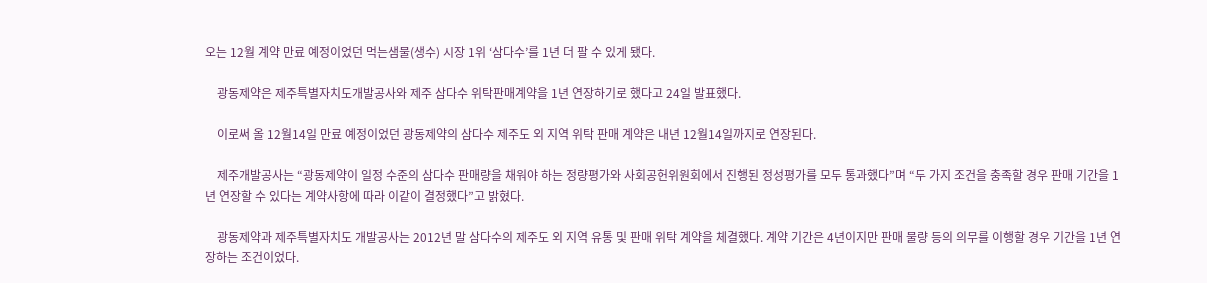오는 12월 계약 만료 예정이었던 먹는샘물(생수) 시장 1위 ‘삼다수’를 1년 더 팔 수 있게 됐다.

    광동제약은 제주특별자치도개발공사와 제주 삼다수 위탁판매계약을 1년 연장하기로 했다고 24일 발표했다.

    이로써 올 12월14일 만료 예정이었던 광동제약의 삼다수 제주도 외 지역 위탁 판매 계약은 내년 12월14일까지로 연장된다.

    제주개발공사는 “광동제약이 일정 수준의 삼다수 판매량을 채워야 하는 정량평가와 사회공헌위원회에서 진행된 정성평가를 모두 통과했다”며 “두 가지 조건을 충족할 경우 판매 기간을 1년 연장할 수 있다는 계약사항에 따라 이같이 결정했다”고 밝혔다.

    광동제약과 제주특별자치도 개발공사는 2012년 말 삼다수의 제주도 외 지역 유통 및 판매 위탁 계약을 체결했다. 계약 기간은 4년이지만 판매 물량 등의 의무를 이행할 경우 기간을 1년 연장하는 조건이었다.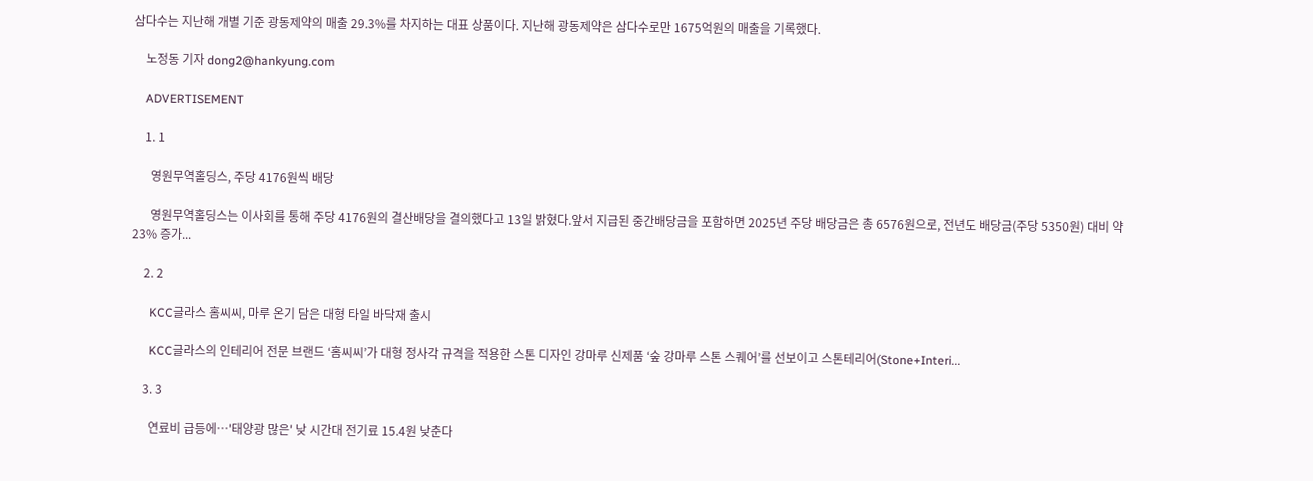삼다수는 지난해 개별 기준 광동제약의 매출 29.3%를 차지하는 대표 상품이다. 지난해 광동제약은 삼다수로만 1675억원의 매출을 기록했다.

    노정동 기자 dong2@hankyung.com

    ADVERTISEMENT

    1. 1

      영원무역홀딩스, 주당 4176원씩 배당

      영원무역홀딩스는 이사회를 통해 주당 4176원의 결산배당을 결의했다고 13일 밝혔다.앞서 지급된 중간배당금을 포함하면 2025년 주당 배당금은 총 6576원으로, 전년도 배당금(주당 5350원) 대비 약 23% 증가...

    2. 2

      KCC글라스 홈씨씨, 마루 온기 담은 대형 타일 바닥재 출시

      KCC글라스의 인테리어 전문 브랜드 ‘홈씨씨’가 대형 정사각 규격을 적용한 스톤 디자인 강마루 신제품 ‘숲 강마루 스톤 스퀘어’를 선보이고 스톤테리어(Stone+Interi...

    3. 3

      연료비 급등에…'태양광 많은' 낮 시간대 전기료 15.4원 낮춘다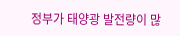정부가 태양광 발전량이 많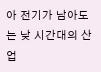아 전기가 남아도는 낮 시간대의 산업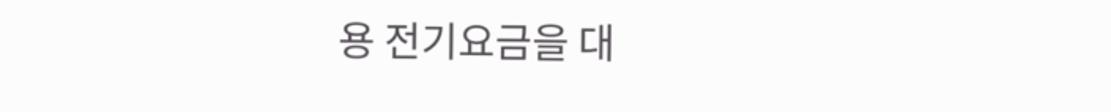용 전기요금을 대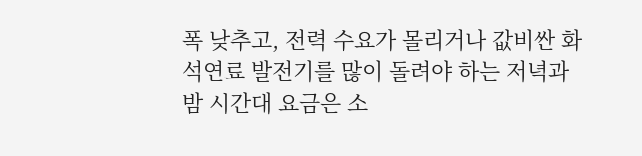폭 낮추고, 전력 수요가 몰리거나 값비싼 화석연료 발전기를 많이 돌려야 하는 저녁과 밤 시간대 요금은 소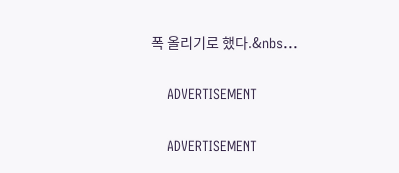폭 올리기로 했다.&nbs...

    ADVERTISEMENT

    ADVERTISEMENT